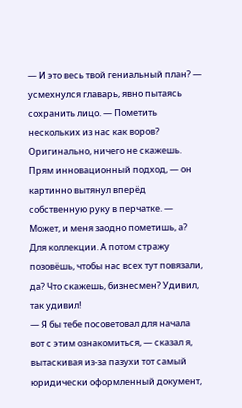— И это весь твой гениальный план? — усмехнулся главарь, явно пытаясь сохранить лицо. — Пометить нескольких из нас как воров? Оригинально, ничего не скажешь. Прям инновационный подход, — он картинно вытянул вперёд собственную руку в перчатке. — Может, и меня заодно пометишь, а? Для коллекции. А потом стражу позовёшь, чтобы нас всех тут повязали, да? Что скажешь, бизнесмен? Удивил, так удивил!
— Я бы тебе посоветовал для начала вот с этим ознакомиться, — сказал я, вытаскивая из-за пазухи тот самый юридически оформленный документ,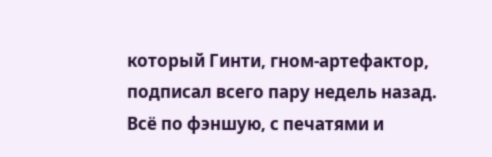который Гинти, гном-артефактор, подписал всего пару недель назад. Всё по фэншую, с печатями и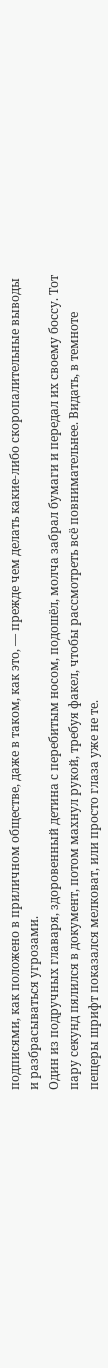подписями, как положено в приличном обществе, даже в таком, как это, — прежде чем делать какие-либо скоропалительные выводы и разбрасываться угрозами.
Один из подручных главаря, здоровенный детина с перебитым носом, подошёл, молча забрал бумаги и передал их своему боссу. Тот пару секунд пялился в документ, потом махнул рукой, требуя факел, чтобы рассмотреть всё повнимательнее. Видать, в темноте пещеры шрифт показался мелковат, или просто глаза уже не те.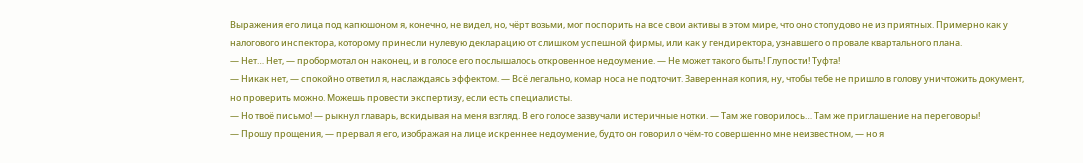Выражения его лица под капюшоном я, конечно, не видел, но, чёрт возьми, мог поспорить на все свои активы в этом мире, что оно стопудово не из приятных. Примерно как у налогового инспектора, которому принесли нулевую декларацию от слишком успешной фирмы, или как у гендиректора, узнавшего о провале квартального плана.
— Нет… Нет, — пробормотал он наконец, и в голосе его послышалось откровенное недоумение. — Не может такого быть! Глупости! Туфта!
— Никак нет, — спокойно ответил я, наслаждаясь эффектом. — Всё легально, комар носа не подточит. Заверенная копия, ну, чтобы тебе не пришло в голову уничтожить документ, но проверить можно. Можешь провести экспертизу, если есть специалисты.
— Но твоё письмо! — рыкнул главарь, вскидывая на меня взгляд. В его голосе зазвучали истеричные нотки. — Там же говорилось… Там же приглашение на переговоры!
— Прошу прощения, — прервал я его, изображая на лице искреннее недоумение, будто он говорил о чём-то совершенно мне неизвестном, — но я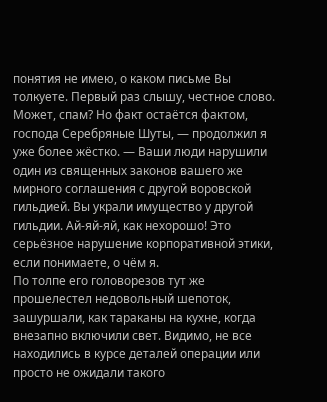понятия не имею, о каком письме Вы толкуете. Первый раз слышу, честное слово. Может, спам? Но факт остаётся фактом, господа Серебряные Шуты, — продолжил я уже более жёстко. — Ваши люди нарушили один из священных законов вашего же мирного соглашения с другой воровской гильдией. Вы украли имущество у другой гильдии. Ай-яй-яй, как нехорошо! Это серьёзное нарушение корпоративной этики, если понимаете, о чём я.
По толпе его головорезов тут же прошелестел недовольный шепоток, зашуршали, как тараканы на кухне, когда внезапно включили свет. Видимо, не все находились в курсе деталей операции или просто не ожидали такого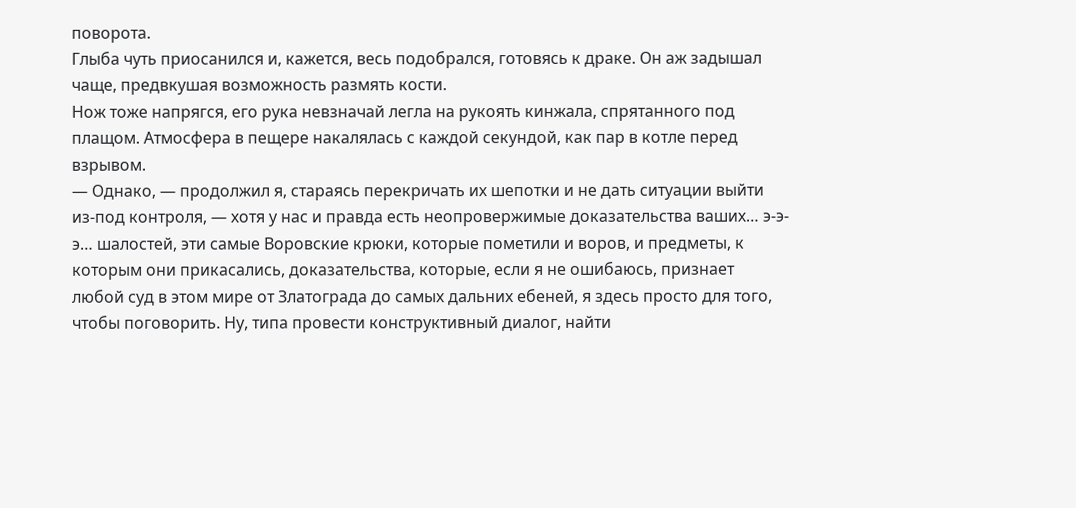поворота.
Глыба чуть приосанился и, кажется, весь подобрался, готовясь к драке. Он аж задышал чаще, предвкушая возможность размять кости.
Нож тоже напрягся, его рука невзначай легла на рукоять кинжала, спрятанного под плащом. Атмосфера в пещере накалялась с каждой секундой, как пар в котле перед взрывом.
— Однако, — продолжил я, стараясь перекричать их шепотки и не дать ситуации выйти из-под контроля, — хотя у нас и правда есть неопровержимые доказательства ваших… э-э-э… шалостей, эти самые Воровские крюки, которые пометили и воров, и предметы, к которым они прикасались, доказательства, которые, если я не ошибаюсь, признает любой суд в этом мире от Златограда до самых дальних ебеней, я здесь просто для того, чтобы поговорить. Ну, типа провести конструктивный диалог, найти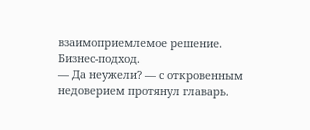взаимоприемлемое решение. Бизнес-подход.
— Да неужели? — с откровенным недоверием протянул главарь.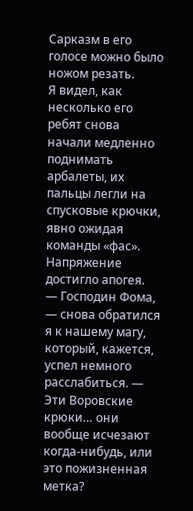Сарказм в его голосе можно было ножом резать.
Я видел, как несколько его ребят снова начали медленно поднимать арбалеты, их пальцы легли на спусковые крючки, явно ожидая команды «фас». Напряжение достигло апогея.
— Господин Фома, — снова обратился я к нашему магу, который, кажется, успел немного расслабиться. — Эти Воровские крюки… они вообще исчезают когда-нибудь, или это пожизненная метка?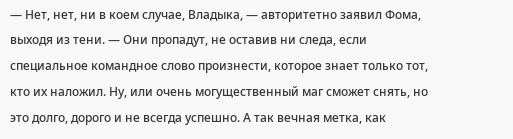— Нет, нет, ни в коем случае, Владыка, — авторитетно заявил Фома, выходя из тени. — Они пропадут, не оставив ни следа, если специальное командное слово произнести, которое знает только тот, кто их наложил. Ну, или очень могущественный маг сможет снять, но это долго, дорого и не всегда успешно. А так вечная метка, как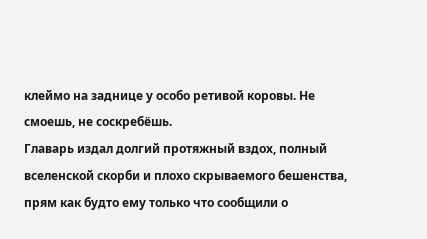клеймо на заднице у особо ретивой коровы. Не смоешь, не соскребёшь.
Главарь издал долгий протяжный вздох, полный вселенской скорби и плохо скрываемого бешенства, прям как будто ему только что сообщили о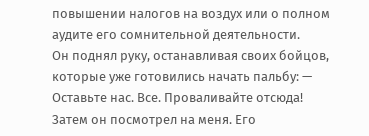повышении налогов на воздух или о полном аудите его сомнительной деятельности.
Он поднял руку, останавливая своих бойцов, которые уже готовились начать пальбу: — Оставьте нас. Все. Проваливайте отсюда!
Затем он посмотрел на меня. Его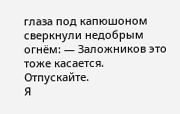глаза под капюшоном сверкнули недобрым огнём: — Заложников это тоже касается. Отпускайте.
Я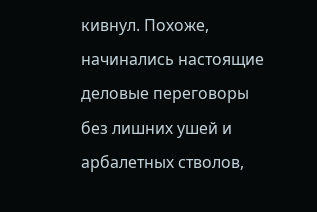кивнул. Похоже, начинались настоящие деловые переговоры без лишних ушей и арбалетных стволов,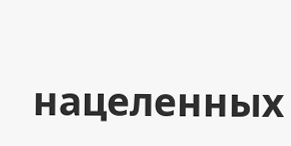нацеленных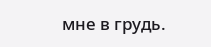мне в грудь.